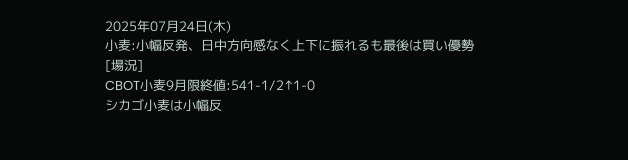2025年07月24日(木)
小麦:小幅反発、日中方向感なく上下に振れるも最後は買い優勢
[場況]
CBOT小麦9月限終値:541-1/2↑1-0
シカゴ小麦は小幅反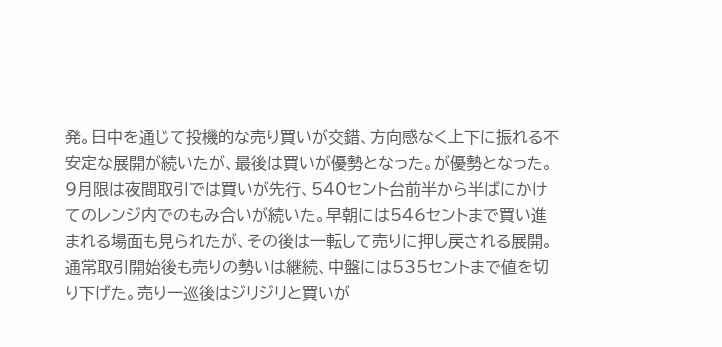発。日中を通じて投機的な売り買いが交錯、方向感なく上下に振れる不安定な展開が続いたが、最後は買いが優勢となった。が優勢となった。9月限は夜間取引では買いが先行、540セント台前半から半ばにかけてのレンジ内でのもみ合いが続いた。早朝には546セントまで買い進まれる場面も見られたが、その後は一転して売りに押し戻される展開。通常取引開始後も売りの勢いは継続、中盤には535セントまで値を切り下げた。売り一巡後はジリジリと買いが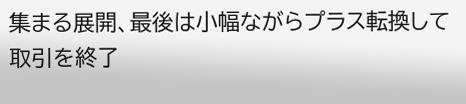集まる展開、最後は小幅ながらプラス転換して取引を終了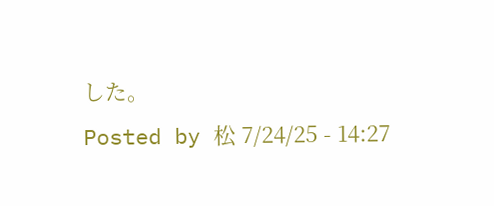した。
Posted by 松 7/24/25 - 14:27